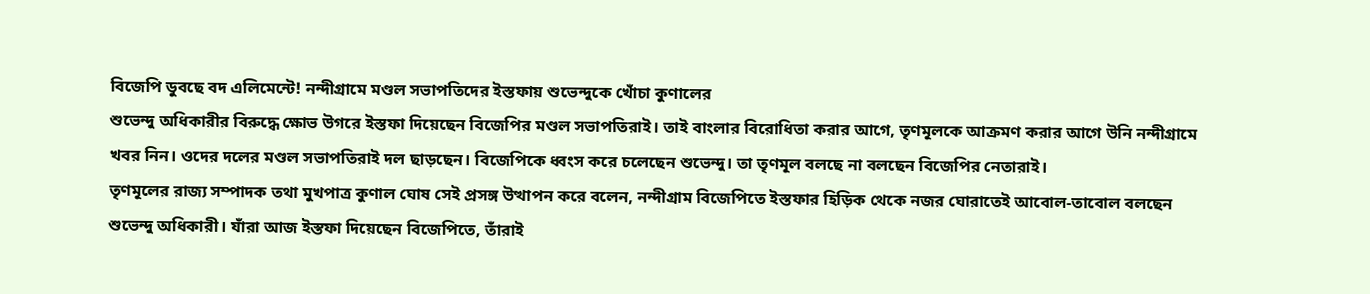বিজেপি ডুবছে বদ এলিমেন্টে! নন্দীগ্রামে মণ্ডল সভাপতিদের ইস্তফায় শুভেন্দুকে খোঁচা কুণালের
শুভেন্দু অধিকারীর বিরুদ্ধে ক্ষোভ উগরে ইস্তফা দিয়েছেন বিজেপির মণ্ডল সভাপতিরাই। তাই বাংলার বিরোধিতা করার আগে, তৃণমূলকে আক্রমণ করার আগে উনি নন্দীগ্রামে খবর নিন। ওদের দলের মণ্ডল সভাপতিরাই দল ছাড়ছেন। বিজেপিকে ধ্বংস করে চলেছেন শুভেন্দু। তা তৃণমূল বলছে না বলছেন বিজেপির নেতারাই।
তৃণমূলের রাজ্য সম্পাদক তথা মুখপাত্র কুণাল ঘোষ সেই প্রসঙ্গ উত্থাপন করে বলেন, নন্দীগ্রাম বিজেপিতে ইস্তফার হিড়িক থেকে নজর ঘোরাতেই আবোল-তাবোল বলছেন শুভেন্দু অধিকারী। যাঁরা আজ ইস্তফা দিয়েছেন বিজেপিতে, তাঁরাই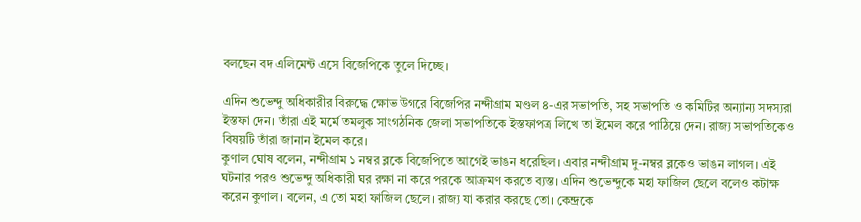বলছেন বদ এলিমেন্ট এসে বিজেপিকে তুলে দিচ্ছে।

এদিন শুভেন্দু অধিকারীর বিরুদ্ধে ক্ষোভ উগরে বিজেপির নন্দীগ্রাম মণ্ডল ৪-এর সভাপতি, সহ সভাপতি ও কমিটির অন্যান্য সদস্যরা ইস্তফা দেন। তাঁরা এই মর্মে তমলুক সাংগঠনিক জেলা সভাপতিকে ইস্তফাপত্র লিখে তা ইমেল করে পাঠিয়ে দেন। রাজ্য সভাপতিকেও বিষয়টি তাঁরা জানান ইমেল করে।
কুণাল ঘোষ বলেন, নন্দীগ্রাম ১ নম্বর ব্লকে বিজেপিতে আগেই ভাঙন ধরেছিল। এবার নন্দীগ্রাম দু-নম্বর ব্লকেও ভাঙন লাগল। এই ঘটনার পরও শুভেন্দু অধিকারী ঘর রক্ষা না করে পরকে আক্রমণ করতে ব্যস্ত। এদিন শুভেন্দুকে মহা ফাজিল ছেলে বলেও কটাক্ষ করেন কুণাল। বলেন, এ তো মহা ফাজিল ছেলে। রাজ্য যা করার করছে তো। কেন্দ্রকে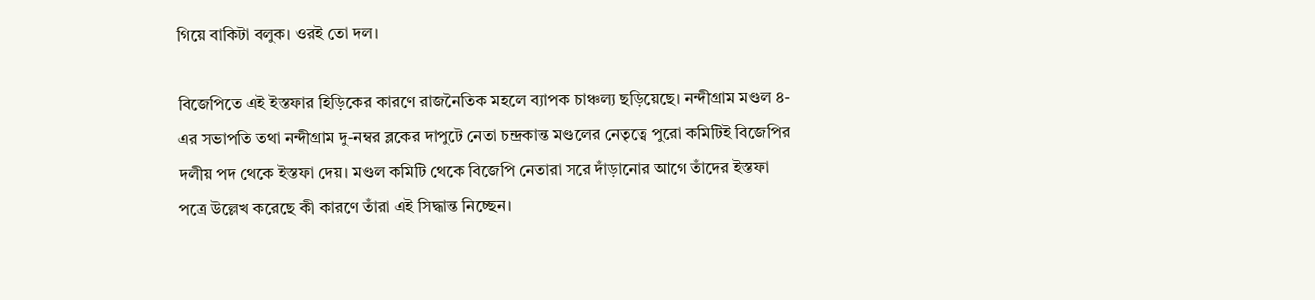গিয়ে বাকিটা বলুক। ওরই তো দল।

বিজেপিতে এই ইস্তফার হিড়িকের কারণে রাজনৈতিক মহলে ব্যাপক চাঞ্চল্য ছড়িয়েছে। নন্দীগ্রাম মণ্ডল ৪-এর সভাপতি তথা নন্দীগ্রাম দু-নম্বর ব্লকের দাপুটে নেতা চন্দ্রকান্ত মণ্ডলের নেতৃত্বে পুরো কমিটিই বিজেপির দলীয় পদ থেকে ইস্তফা দেয়। মণ্ডল কমিটি থেকে বিজেপি নেতারা সরে দাঁড়ানোর আগে তাঁদের ইস্তফা পত্রে উল্লেখ করেছে কী কারণে তাঁরা এই সিদ্ধান্ত নিচ্ছেন।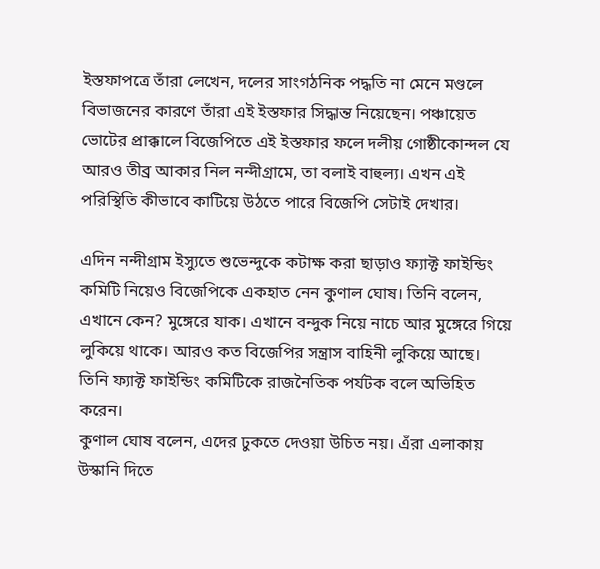ইস্তফাপত্রে তাঁরা লেখেন, দলের সাংগঠনিক পদ্ধতি না মেনে মণ্ডলে বিভাজনের কারণে তাঁরা এই ইস্তফার সিদ্ধান্ত নিয়েছেন। পঞ্চায়েত ভোটের প্রাক্কালে বিজেপিতে এই ইস্তফার ফলে দলীয় গোষ্ঠীকোন্দল যে আরও তীব্র আকার নিল নন্দীগ্রামে, তা বলাই বাহুল্য। এখন এই পরিস্থিতি কীভাবে কাটিয়ে উঠতে পারে বিজেপি সেটাই দেখার।

এদিন নন্দীগ্রাম ইস্যুতে শুভেন্দুকে কটাক্ষ করা ছাড়াও ফ্যাক্ট ফাইন্ডিং কমিটি নিয়েও বিজেপিকে একহাত নেন কুণাল ঘোষ। তিনি বলেন, এখানে কেন? মুঙ্গেরে যাক। এখানে বন্দুক নিয়ে নাচে আর মুঙ্গেরে গিয়ে লুকিয়ে থাকে। আরও কত বিজেপির সন্ত্রাস বাহিনী লুকিয়ে আছে। তিনি ফ্যাক্ট ফাইন্ডিং কমিটিকে রাজনৈতিক পর্যটক বলে অভিহিত করেন।
কুণাল ঘোষ বলেন, এদের ঢুকতে দেওয়া উচিত নয়। এঁরা এলাকায় উস্কানি দিতে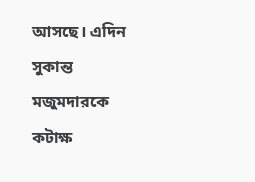আসছে। এদিন সুকান্ত মজুমদারকে কটাক্ষ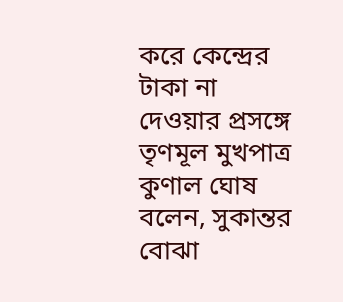করে কেন্দ্রের টাকা না দেওয়ার প্রসঙ্গে তৃণমূল মুখপাত্র কুণাল ঘোষ বলেন, সুকান্তর বোঝা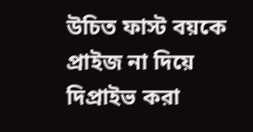উচিত ফাস্ট বয়কে প্রাইজ না দিয়ে দিপ্রাইভ করা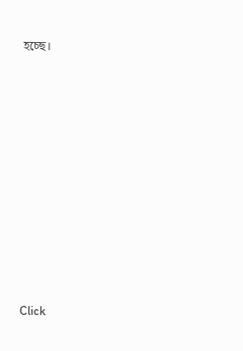হচ্ছে।












Click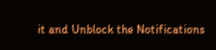it and Unblock the Notifications